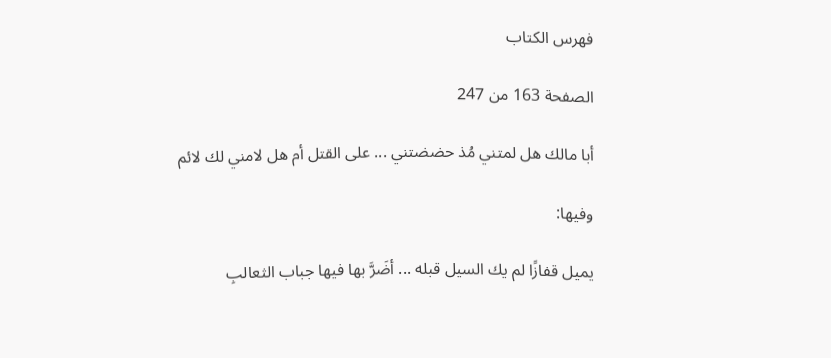فهرس الكتاب

الصفحة 163 من 247

أبا مالك هل لمتني مُذ حضضتني ... على القتل أم هل لامني لك لائم

وفيها:

يميل قفازًا لم يك السيل قبله ... أضَرَّ بها فيها جباب الثعالبِ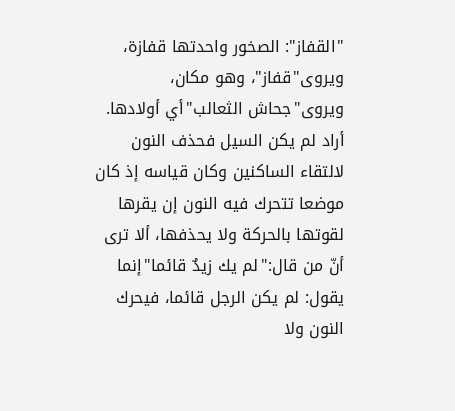"القفاز": الصخور واحدتها قفازة، ويروى"قفاز"، وهو مكان، ويروى"جحاش الثعالب"أي أولادها. أراد لم يكن السيل فحذف النون لالتقاء الساكنين وكان قياسه إذ كان موضعا تتحرك فيه النون إن يقرها لقوتها بالحركة ولا يحذفها، ألا ترى أنّ من قال:"لم يك زيدٌ قائما"إنما يقول: لم يكن الرجل قائما، فيحرك النون ولا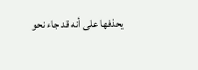يحذفها على أنه قد جاء نحو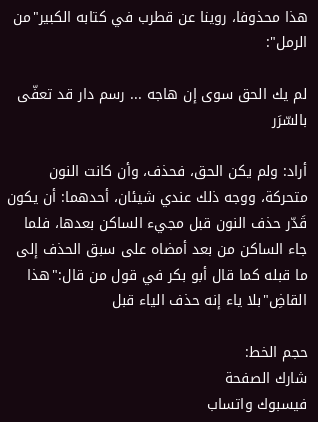هذا محذوفا، روينا عن قطرب في كتابه الكبير"من الرمل":

لم يك الحق سوى إن هاجه ... رسم دار قد تعفّى بالسّرَر

أراد: ولم يكن الحق، فحذف، وأن كانت النون متحركة، ووجه ذلك عندي شيئان، أحدهما: أن يكون قَدّر حذف النون قبل مجيء الساكن بعدها، فلما جاء الساكن من بعد أمضاه على سبق الحذف إلى ما قبله كما قال أبو بكر في قول من قال:"هذا القاضِ"بلا ياء إنه حذف الياء قبل

حجم الخط:
شارك الصفحة
فيسبوك واتساب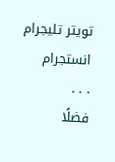تويتر تليجرام انستجرام
. . .
فضلًا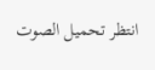انتظر تحميل الصوت